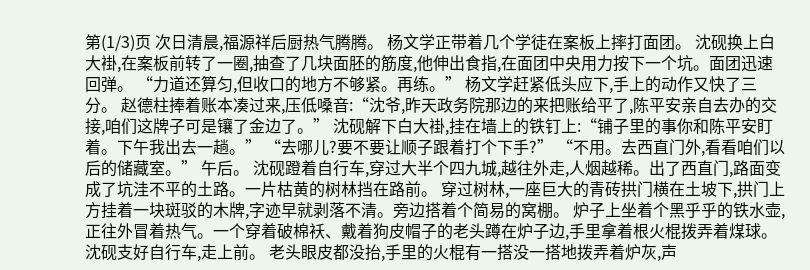第(1/3)页 次日清晨,福源祥后厨热气腾腾。 杨文学正带着几个学徒在案板上摔打面团。 沈砚换上白大褂,在案板前转了一圈,抽查了几块面胚的筋度,他伸出食指,在面团中央用力按下一个坑。面团迅速回弹。 “力道还算匀,但收口的地方不够紧。再练。” 杨文学赶紧低头应下,手上的动作又快了三分。 赵德柱捧着账本凑过来,压低嗓音:“沈爷,昨天政务院那边的来把账给平了,陈平安亲自去办的交接,咱们这牌子可是镶了金边了。” 沈砚解下白大褂,挂在墙上的铁钉上:“铺子里的事你和陈平安盯着。下午我出去一趟。” “去哪儿?要不要让顺子跟着打个下手?” “不用。去西直门外,看看咱们以后的储藏室。” 午后。 沈砚蹬着自行车,穿过大半个四九城,越往外走,人烟越稀。出了西直门,路面变成了坑洼不平的土路。一片枯黄的树林挡在路前。 穿过树林,一座巨大的青砖拱门横在土坡下,拱门上方挂着一块斑驳的木牌,字迹早就剥落不清。旁边搭着个简易的窝棚。 炉子上坐着个黑乎乎的铁水壶,正往外冒着热气。一个穿着破棉袄、戴着狗皮帽子的老头蹲在炉子边,手里拿着根火棍拨弄着煤球。 沈砚支好自行车,走上前。 老头眼皮都没抬,手里的火棍有一搭没一搭地拨弄着炉灰,声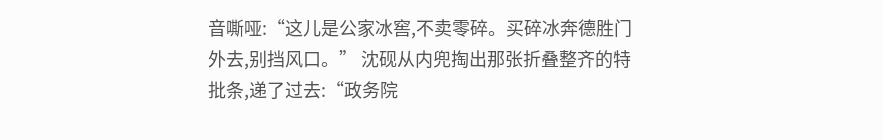音嘶哑:“这儿是公家冰窖,不卖零碎。买碎冰奔德胜门外去,别挡风口。” 沈砚从内兜掏出那张折叠整齐的特批条,递了过去:“政务院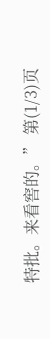特批。来看窖的。” 第(1/3)页